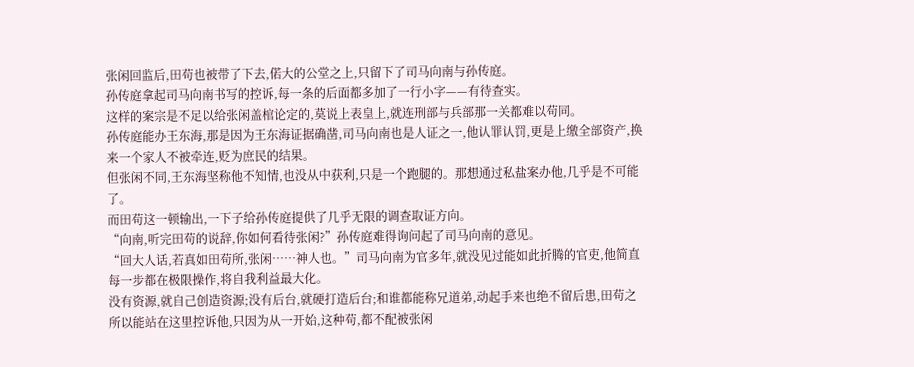张闲回监后,田苟也被带了下去,偌大的公堂之上,只留下了司马向南与孙传庭。
孙传庭拿起司马向南书写的控诉,每一条的后面都多加了一行小字——有待查实。
这样的案宗是不足以给张闲盖棺论定的,莫说上表皇上,就连刑部与兵部那一关都难以苟同。
孙传庭能办王东海,那是因为王东海证据确凿,司马向南也是人证之一,他认罪认罚,更是上缴全部资产,换来一个家人不被牵连,贬为庶民的结果。
但张闲不同,王东海坚称他不知情,也没从中获利,只是一个跑腿的。那想通过私盐案办他,几乎是不可能了。
而田苟这一顿输出,一下子给孙传庭提供了几乎无限的调查取证方向。
“向南,听完田苟的说辞,你如何看待张闲?”孙传庭难得询问起了司马向南的意见。
“回大人话,若真如田苟所,张闲……神人也。”司马向南为官多年,就没见过能如此折腾的官吏,他简直每一步都在极限操作,将自我利益最大化。
没有资源,就自己创造资源;没有后台,就硬打造后台;和谁都能称兄道弟,动起手来也绝不留后患,田苟之所以能站在这里控诉他,只因为从一开始,这种苟,都不配被张闲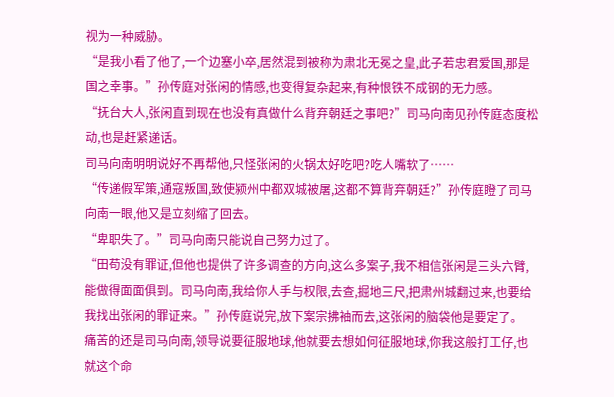视为一种威胁。
“是我小看了他了,一个边塞小卒,居然混到被称为肃北无冕之皇,此子若忠君爱国,那是国之幸事。”孙传庭对张闲的情感,也变得复杂起来,有种恨铁不成钢的无力感。
“抚台大人,张闲直到现在也没有真做什么背弃朝廷之事吧?”司马向南见孙传庭态度松动,也是赶紧递话。
司马向南明明说好不再帮他,只怪张闲的火锅太好吃吧?吃人嘴软了……
“传递假军策,通寇叛国,致使颍州中都双城被屠,这都不算背弃朝廷?”孙传庭瞪了司马向南一眼,他又是立刻缩了回去。
“卑职失了。”司马向南只能说自己努力过了。
“田苟没有罪证,但他也提供了许多调查的方向,这么多案子,我不相信张闲是三头六臂,能做得面面俱到。司马向南,我给你人手与权限,去查,掘地三尺,把肃州城翻过来,也要给我找出张闲的罪证来。”孙传庭说完,放下案宗拂袖而去,这张闲的脑袋他是要定了。
痛苦的还是司马向南,领导说要征服地球,他就要去想如何征服地球,你我这般打工仔,也就这个命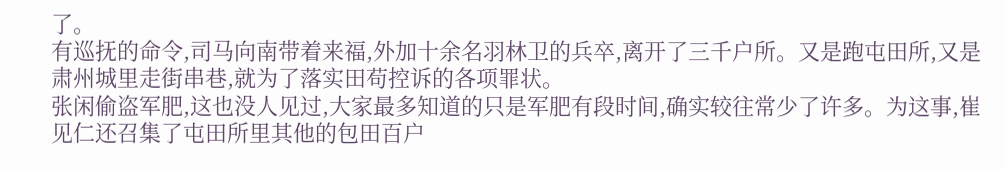了。
有巡抚的命令,司马向南带着来福,外加十余名羽林卫的兵卒,离开了三千户所。又是跑屯田所,又是肃州城里走街串巷,就为了落实田苟控诉的各项罪状。
张闲偷盗军肥,这也没人见过,大家最多知道的只是军肥有段时间,确实较往常少了许多。为这事,崔见仁还召集了屯田所里其他的包田百户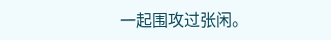一起围攻过张闲。